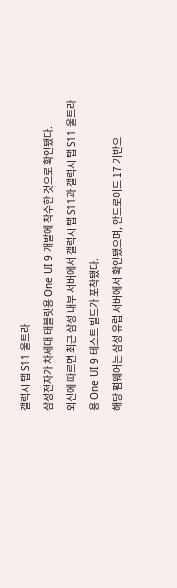갤럭시 탭 S11 울트라
삼성전자가 차세대 태블릿용 One UI 9 개발에 착수한 것으로 확인됐다.
외신에 따르면 최근 삼성 내부 서버에서 갤럭시 탭 S11과 갤럭시 탭 S11 울트라용 One UI 9 테스트 빌드가 포착됐다.
해당 펌웨어는 삼성 유럽 서버에서 확인됐으며, 안드로이드 17 기반으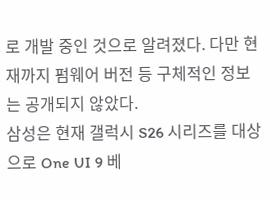로 개발 중인 것으로 알려졌다. 다만 현재까지 펌웨어 버전 등 구체적인 정보는 공개되지 않았다.
삼성은 현재 갤럭시 S26 시리즈를 대상으로 One UI 9 베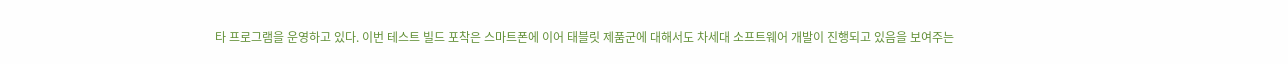타 프로그램을 운영하고 있다. 이번 테스트 빌드 포착은 스마트폰에 이어 태블릿 제품군에 대해서도 차세대 소프트웨어 개발이 진행되고 있음을 보여주는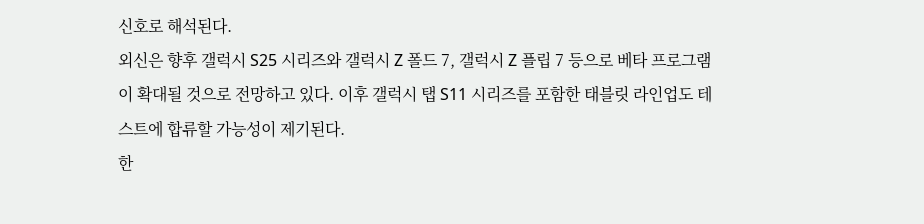신호로 해석된다.
외신은 향후 갤럭시 S25 시리즈와 갤럭시 Z 폴드 7, 갤럭시 Z 플립 7 등으로 베타 프로그램이 확대될 것으로 전망하고 있다. 이후 갤럭시 탭 S11 시리즈를 포함한 태블릿 라인업도 테스트에 합류할 가능성이 제기된다.
한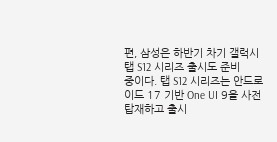편, 삼성은 하반기 차기 갤럭시 탭 S12 시리즈 출시도 준비
중이다. 탭 S12 시리즈는 안드로이드 17 기반 One UI 9을 사전 탑재하고 출시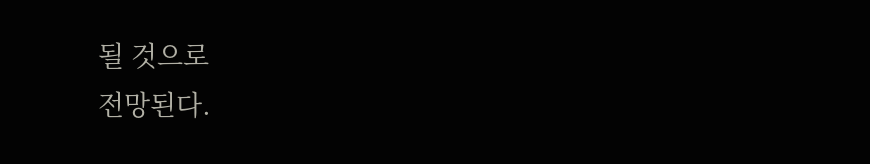될 것으로
전망된다.